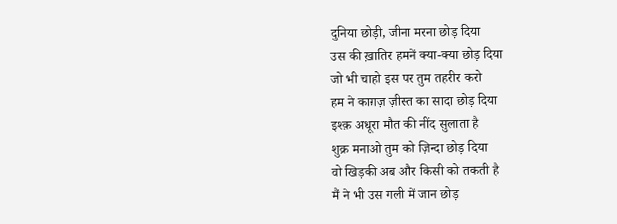दुनिया छोड़ी, जीना मरना छोड़ दिया
उस की ख़ातिर हमनें क्या-क्या छोड़ दिया
जो भी चाहो इस पर तुम तहरीर करो
हम ने काग़ज़ ज़ीस्त का सादा छोड़ दिया
इश्क़ अधूरा मौत की नींद सुलाता है
शुक्र मनाओ तुम को ज़िन्दा छोड़ दिया
वो खिड़की अब और किसी को तकती है
मैं ने भी उस गली में जान छोड़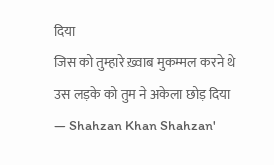दिया
जिस को तुम्हारे ख़्वाब मुकम्मल करने थे
उस लड़के को तुम ने अकेला छोड़ दिया
— Shahzan Khan Shahzan'